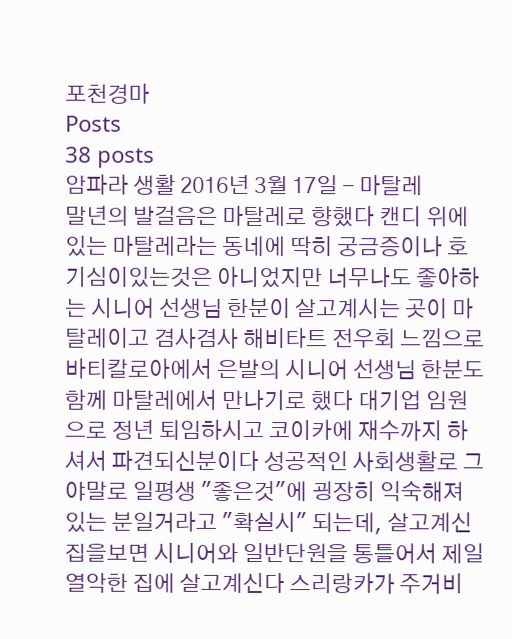포천경마
Posts
38 posts
암파라 생활 2016년 3월 17일 - 마탈레
말년의 발걸음은 마탈레로 향했다 캔디 위에 있는 마탈레라는 동네에 딱히 궁금증이나 호기심이있는것은 아니었지만 너무나도 좋아하는 시니어 선생님 한분이 살고계시는 곳이 마탈레이고 겸사겸사 해비타트 전우회 느낌으로 바티칼로아에서 은발의 시니어 선생님 한분도 함께 마탈레에서 만나기로 했다 대기업 임원으로 정년 퇴임하시고 코이카에 재수까지 하셔서 파견되신분이다 성공적인 사회생활로 그야말로 일평생 "좋은것"에 굉장히 익숙해져있는 분일거라고 "확실시" 되는데, 살고계신 집을보면 시니어와 일반단원을 통틀어서 제일 열악한 집에 살고계신다 스리랑카가 주거비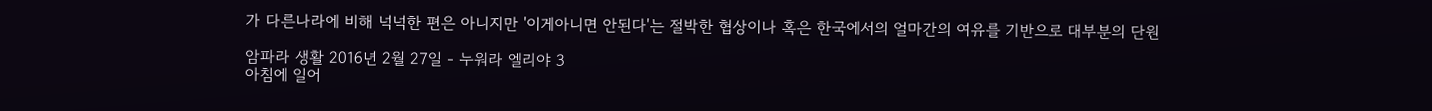가 다른나라에 비해 넉넉한 편은 아니지만 '이게아니면 안된다'는 절박한 협상이나 혹은 한국에서의 얼마간의 여유를 기반으로 대부분의 단원

암파라 생활 2016년 2월 27일 - 누워라 엘리야 3
아침에 일어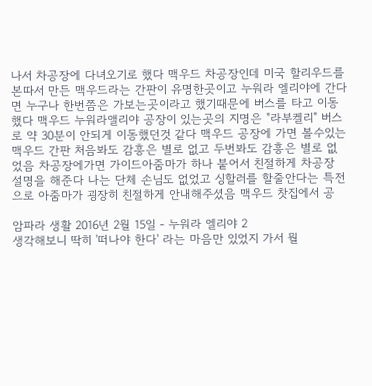나서 차공장에 다녀오기로 했다 맥우드 차공장인데 미국 할리우드를 본따서 만든 맥우드라는 간판이 유명한곳이고 누워라 엘리야에 간다면 누구나 한번쯤은 가보는곳이라고 했기때문에 버스를 타고 이동했다 맥우드 누워라앨리야 공장이 있는곳의 지명은 "라부켈리" 버스로 약 30분이 안되게 이동했던것 같다 맥우드 공장에 가면 볼수있는 맥우드 간판 처음봐도 감흥은 별로 없고 두번봐도 감흥은 별로 없었음 차공장에가면 가이드아줌마가 하나 붙어서 친절하게 차공장 설명을 해준다 나는 단체 손님도 없었고 싱할러를 할줄안다는 특전으로 아줌마가 굉장히 친절하게 안내해주셨음 맥우드 찻집에서 공

암파라 생활 2016년 2월 15일 - 누워라 엘리야 2
생각해보니 딱히 '떠나야 한다' 라는 마음만 있었지 가서 뭘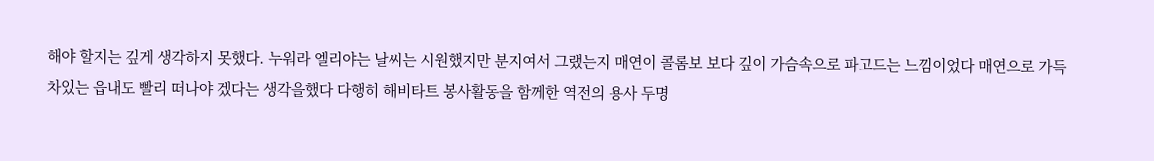해야 할지는 깊게 생각하지 못했다. 누워라 엘리야는 날씨는 시원했지만 분지여서 그랬는지 매연이 콜롬보 보다 깊이 가슴속으로 파고드는 느낌이었다 매연으로 가득 차있는 읍내도 빨리 떠나야 겠다는 생각을했다 다행히 해비타트 봉사활동을 함께한 역전의 용사 두명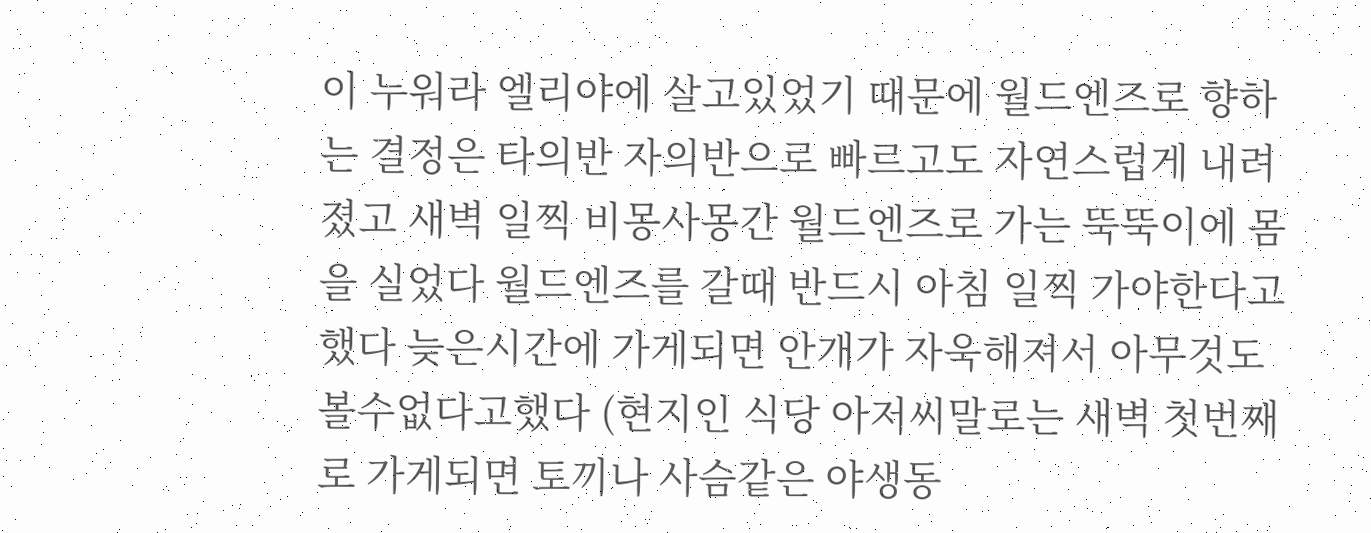이 누워라 엘리야에 살고있었기 때문에 월드엔즈로 향하는 결정은 타의반 자의반으로 빠르고도 자연스럽게 내려졌고 새벽 일찍 비몽사몽간 월드엔즈로 가는 뚝뚝이에 몸을 실었다 월드엔즈를 갈때 반드시 아침 일찍 가야한다고했다 늦은시간에 가게되면 안개가 자욱해져서 아무것도 볼수없다고했다 (현지인 식당 아저씨말로는 새벽 첫번째로 가게되면 토끼나 사슴같은 야생동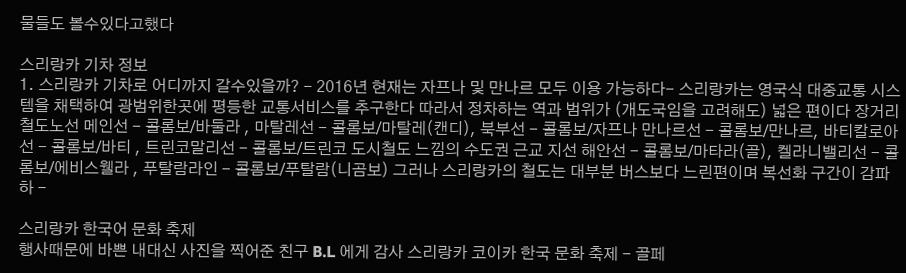물들도 볼수있다고했다

스리랑카 기차 정보
1. 스리랑카 기차로 어디까지 갈수있을까? - 2016년 현재는 자프나 및 만나르 모두 이용 가능하다- 스리랑카는 영국식 대중교통 시스템을 채택하여 광범위한곳에 평등한 교통서비스를 추구한다 따라서 정차하는 역과 범위가 (개도국임을 고려해도) 넓은 편이다 장거리 철도노선 메인선 - 콜롬보/바둘라 , 마탈레선 - 콜롬보/마탈레(캔디), 북부선 - 콜롬보/자프나 만나르선 - 콜롬보/만나르, 바티칼로아선 - 콜롬보/바티 , 트린코말리선 - 콜롬보/트린코 도시철도 느낌의 수도권 근교 지선 해안선 - 콜롬보/마타라(골), 켈라니밸리선 - 콜롬보/에비스웰라 , 푸탈람라인 - 콜롬보/푸탈람(니곰보) 그러나 스리랑카의 철도는 대부분 버스보다 느린편이며 복선화 구간이 감파하 -

스리랑카 한국어 문화 축제
행사때문에 바쁜 내대신 사진을 찍어준 친구 B.L 에게 감사 스리랑카 코이카 한국 문화 축제 - 골페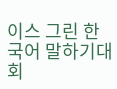이스 그린 한국어 말하기대회